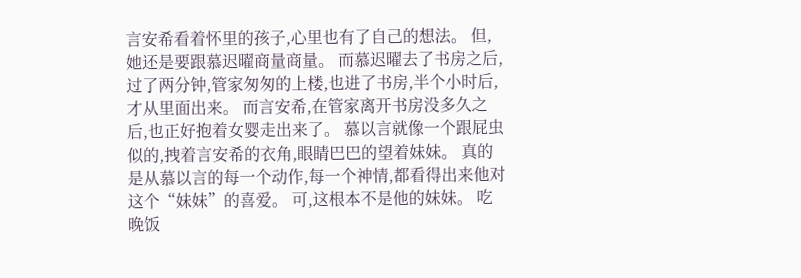言安希看着怀里的孩子,心里也有了自己的想法。 但,她还是要跟慕迟曜商量商量。 而慕迟曜去了书房之后,过了两分钟,管家匆匆的上楼,也进了书房,半个小时后,才从里面出来。 而言安希,在管家离开书房没多久之后,也正好抱着女婴走出来了。 慕以言就像一个跟屁虫似的,拽着言安希的衣角,眼睛巴巴的望着妹妹。 真的是从慕以言的每一个动作,每一个神情,都看得出来他对这个“妹妹”的喜爱。 可,这根本不是他的妹妹。 吃晚饭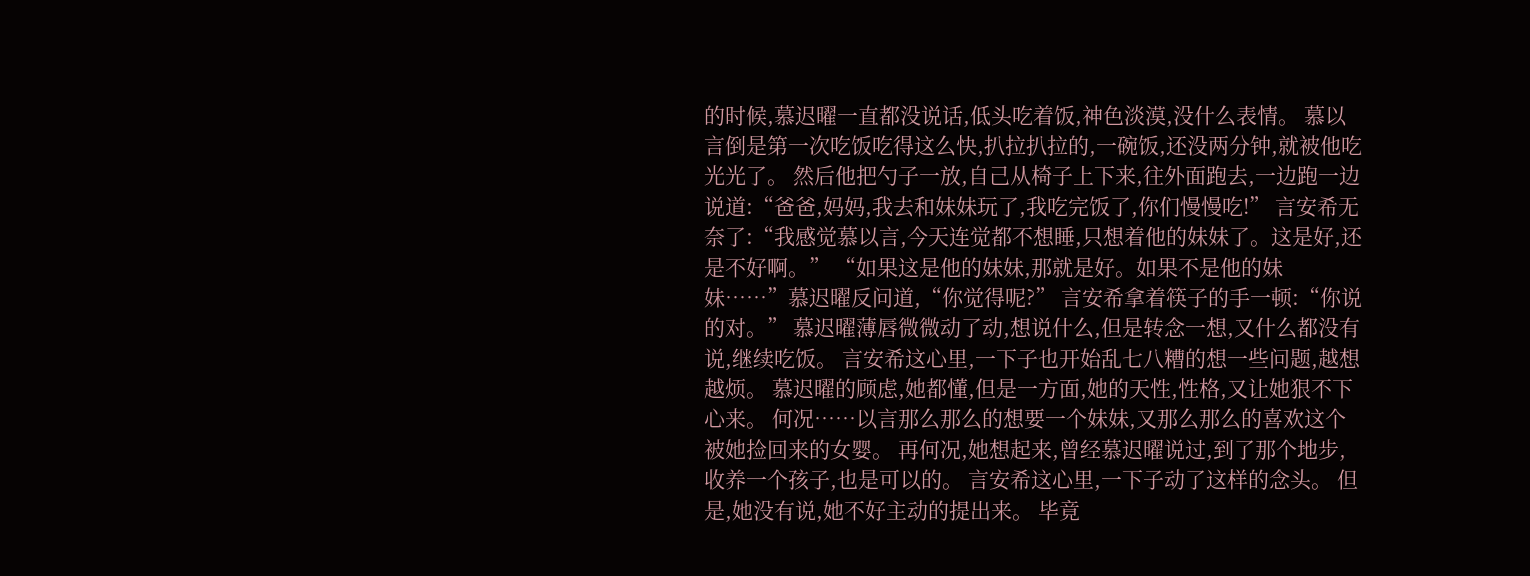的时候,慕迟曜一直都没说话,低头吃着饭,神色淡漠,没什么表情。 慕以言倒是第一次吃饭吃得这么快,扒拉扒拉的,一碗饭,还没两分钟,就被他吃光光了。 然后他把勺子一放,自己从椅子上下来,往外面跑去,一边跑一边说道:“爸爸,妈妈,我去和妹妹玩了,我吃完饭了,你们慢慢吃!” 言安希无奈了:“我感觉慕以言,今天连觉都不想睡,只想着他的妹妹了。这是好,还是不好啊。” “如果这是他的妹妹,那就是好。如果不是他的妹妹……”慕迟曜反问道,“你觉得呢?” 言安希拿着筷子的手一顿:“你说的对。” 慕迟曜薄唇微微动了动,想说什么,但是转念一想,又什么都没有说,继续吃饭。 言安希这心里,一下子也开始乱七八糟的想一些问题,越想越烦。 慕迟曜的顾虑,她都懂,但是一方面,她的天性,性格,又让她狠不下心来。 何况……以言那么那么的想要一个妹妹,又那么那么的喜欢这个被她捡回来的女婴。 再何况,她想起来,曾经慕迟曜说过,到了那个地步,收养一个孩子,也是可以的。 言安希这心里,一下子动了这样的念头。 但是,她没有说,她不好主动的提出来。 毕竟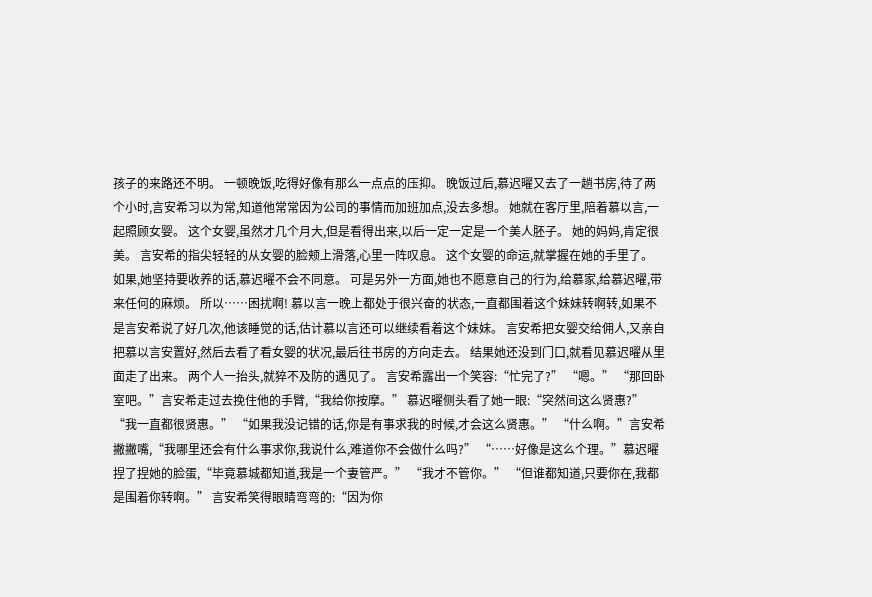孩子的来路还不明。 一顿晚饭,吃得好像有那么一点点的压抑。 晚饭过后,慕迟曜又去了一趟书房,待了两个小时,言安希习以为常,知道他常常因为公司的事情而加班加点,没去多想。 她就在客厅里,陪着慕以言,一起照顾女婴。 这个女婴,虽然才几个月大,但是看得出来,以后一定一定是一个美人胚子。 她的妈妈,肯定很美。 言安希的指尖轻轻的从女婴的脸颊上滑落,心里一阵叹息。 这个女婴的命运,就掌握在她的手里了。 如果,她坚持要收养的话,慕迟曜不会不同意。 可是另外一方面,她也不愿意自己的行为,给慕家,给慕迟曜,带来任何的麻烦。 所以……困扰啊! 慕以言一晚上都处于很兴奋的状态,一直都围着这个妹妹转啊转,如果不是言安希说了好几次,他该睡觉的话,估计慕以言还可以继续看着这个妹妹。 言安希把女婴交给佣人,又亲自把慕以言安置好,然后去看了看女婴的状况,最后往书房的方向走去。 结果她还没到门口,就看见慕迟曜从里面走了出来。 两个人一抬头,就猝不及防的遇见了。 言安希露出一个笑容:“忙完了?” “嗯。” “那回卧室吧。”言安希走过去挽住他的手臂,“我给你按摩。” 慕迟曜侧头看了她一眼:“突然间这么贤惠?” “我一直都很贤惠。” “如果我没记错的话,你是有事求我的时候,才会这么贤惠。” “什么啊。”言安希撇撇嘴,“我哪里还会有什么事求你,我说什么,难道你不会做什么吗?” “……好像是这么个理。”慕迟曜捏了捏她的脸蛋,“毕竟慕城都知道,我是一个妻管严。” “我才不管你。” “但谁都知道,只要你在,我都是围着你转啊。” 言安希笑得眼睛弯弯的:“因为你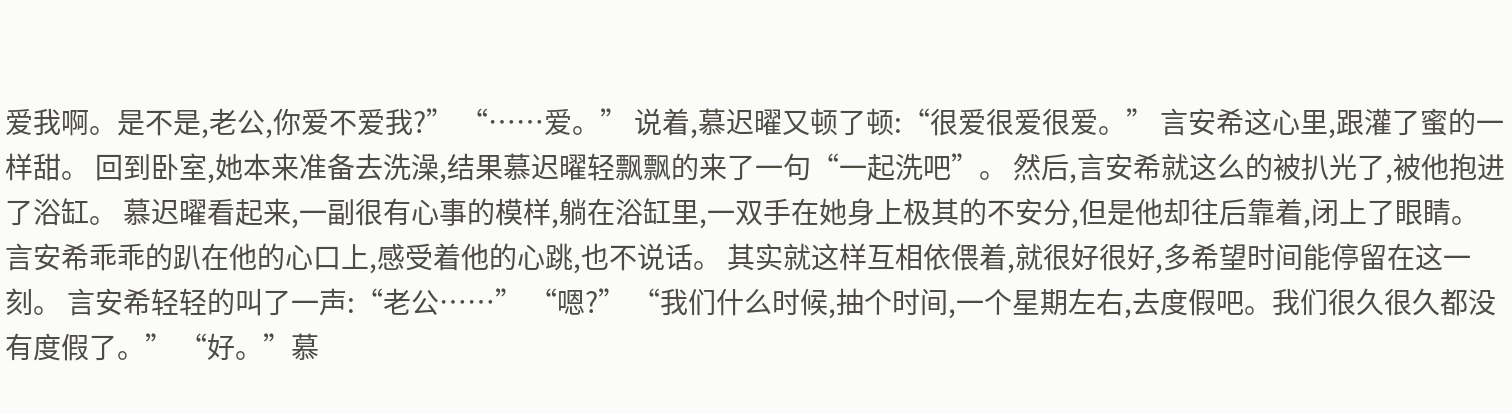爱我啊。是不是,老公,你爱不爱我?” “……爱。” 说着,慕迟曜又顿了顿:“很爱很爱很爱。” 言安希这心里,跟灌了蜜的一样甜。 回到卧室,她本来准备去洗澡,结果慕迟曜轻飘飘的来了一句“一起洗吧”。 然后,言安希就这么的被扒光了,被他抱进了浴缸。 慕迟曜看起来,一副很有心事的模样,躺在浴缸里,一双手在她身上极其的不安分,但是他却往后靠着,闭上了眼睛。 言安希乖乖的趴在他的心口上,感受着他的心跳,也不说话。 其实就这样互相依偎着,就很好很好,多希望时间能停留在这一刻。 言安希轻轻的叫了一声:“老公……” “嗯?” “我们什么时候,抽个时间,一个星期左右,去度假吧。我们很久很久都没有度假了。” “好。”慕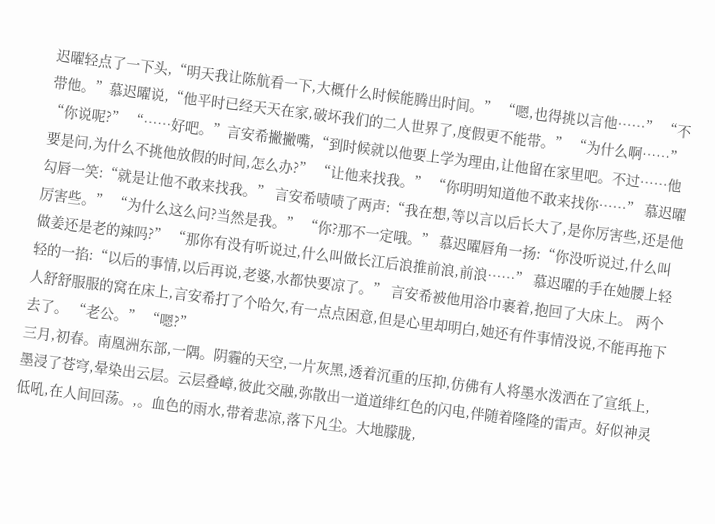迟曜轻点了一下头,“明天我让陈航看一下,大概什么时候能腾出时间。” “嗯,也得挑以言他……” “不带他。”慕迟曜说,“他平时已经天天在家,破坏我们的二人世界了,度假更不能带。” “为什么啊……” “你说呢?” “……好吧。”言安希撇撇嘴,“到时候就以他要上学为理由,让他留在家里吧。不过……他要是问,为什么不挑他放假的时间,怎么办?” “让他来找我。” “你明明知道他不敢来找你……” 慕迟曜勾唇一笑:“就是让他不敢来找我。” 言安希啧啧了两声:“我在想,等以言以后长大了,是你厉害些,还是他厉害些。” “为什么这么问?当然是我。” “你?那不一定哦。” 慕迟曜唇角一扬:“你没听说过,什么叫做姜还是老的辣吗?” “那你有没有听说过,什么叫做长江后浪推前浪,前浪……” 慕迟曜的手在她腰上轻轻的一掐:“以后的事情,以后再说,老婆,水都快要凉了。” 言安希被他用浴巾裹着,抱回了大床上。 两个人舒舒服服的窝在床上,言安希打了个哈欠,有一点点困意,但是心里却明白,她还有件事情没说,不能再拖下去了。 “老公。” “嗯?”
三月,初春。南凰洲东部,一隅。阴霾的天空,一片灰黑,透着沉重的压抑,仿佛有人将墨水泼洒在了宣纸上,墨浸了苍穹,晕染出云层。云层叠嶂,彼此交融,弥散出一道道绯红色的闪电,伴随着隆隆的雷声。好似神灵低吼,在人间回荡。,。血色的雨水,带着悲凉,落下凡尘。大地朦胧,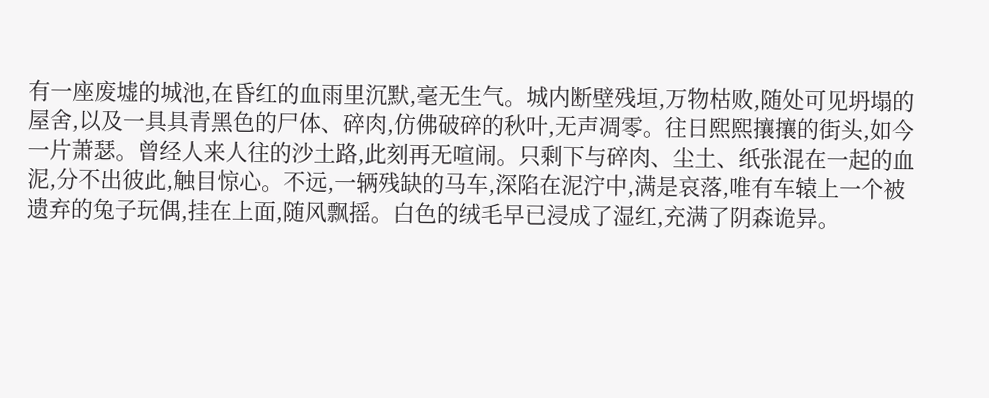有一座废墟的城池,在昏红的血雨里沉默,毫无生气。城内断壁残垣,万物枯败,随处可见坍塌的屋舍,以及一具具青黑色的尸体、碎肉,仿佛破碎的秋叶,无声凋零。往日熙熙攘攘的街头,如今一片萧瑟。曾经人来人往的沙土路,此刻再无喧闹。只剩下与碎肉、尘土、纸张混在一起的血泥,分不出彼此,触目惊心。不远,一辆残缺的马车,深陷在泥泞中,满是哀落,唯有车辕上一个被遗弃的兔子玩偶,挂在上面,随风飘摇。白色的绒毛早已浸成了湿红,充满了阴森诡异。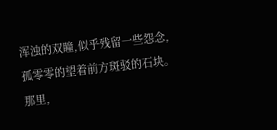浑浊的双瞳,似乎残留一些怨念,孤零零的望着前方斑驳的石块。那里,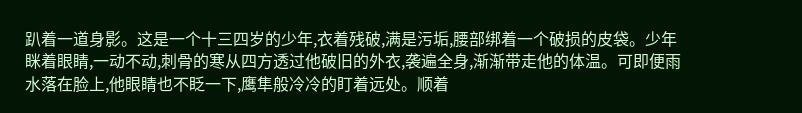趴着一道身影。这是一个十三四岁的少年,衣着残破,满是污垢,腰部绑着一个破损的皮袋。少年眯着眼睛,一动不动,刺骨的寒从四方透过他破旧的外衣,袭遍全身,渐渐带走他的体温。可即便雨水落在脸上,他眼睛也不眨一下,鹰隼般冷冷的盯着远处。顺着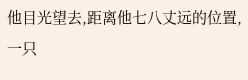他目光望去,距离他七八丈远的位置,一只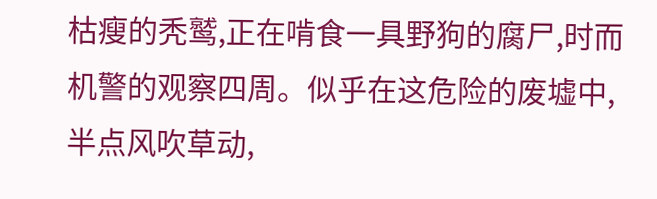枯瘦的秃鹫,正在啃食一具野狗的腐尸,时而机警的观察四周。似乎在这危险的废墟中,半点风吹草动,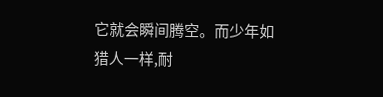它就会瞬间腾空。而少年如猎人一样,耐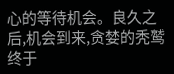心的等待机会。良久之后,机会到来,贪婪的秃鹫终于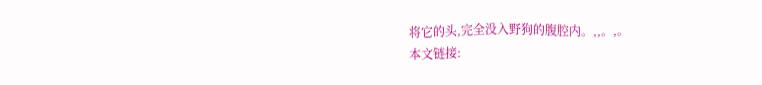将它的头,完全没入野狗的腹腔内。,,。,。
本文链接: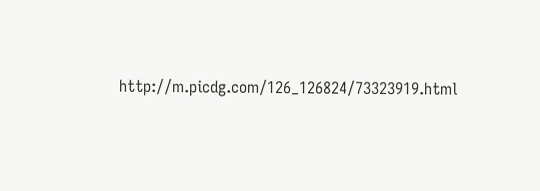http://m.picdg.com/126_126824/73323919.html